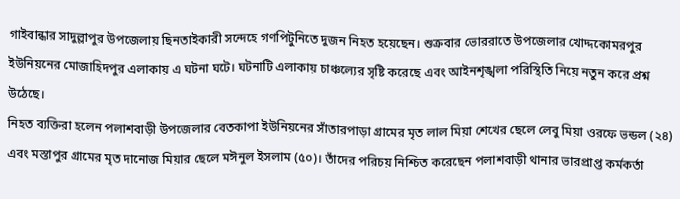গাইবান্ধার সাদুল্লাপুর উপজেলায় ছিনতাইকারী সন্দেহে গণপিটুনিতে দুজন নিহত হয়েছেন। শুক্রবার ভোররাতে উপজেলার খোদ্দকোমরপুর ইউনিয়নের মোজাহিদপুর এলাকায় এ ঘটনা ঘটে। ঘটনাটি এলাকায় চাঞ্চল্যের সৃষ্টি করেছে এবং আইনশৃঙ্খলা পরিস্থিতি নিয়ে নতুন করে প্রশ্ন উঠেছে।
নিহত ব্যক্তিরা হলেন পলাশবাড়ী উপজেলার বেতকাপা ইউনিয়নের সাঁতারপাড়া গ্রামের মৃত লাল মিয়া শেখের ছেলে লেবু মিয়া ওরফে ভন্ডল (২৪) এবং মস্তাপুর গ্রামের মৃত দানোজ মিয়ার ছেলে মঈনুল ইসলাম (৫০)। তাঁদের পরিচয় নিশ্চিত করেছেন পলাশবাড়ী থানার ভারপ্রাপ্ত কর্মকর্তা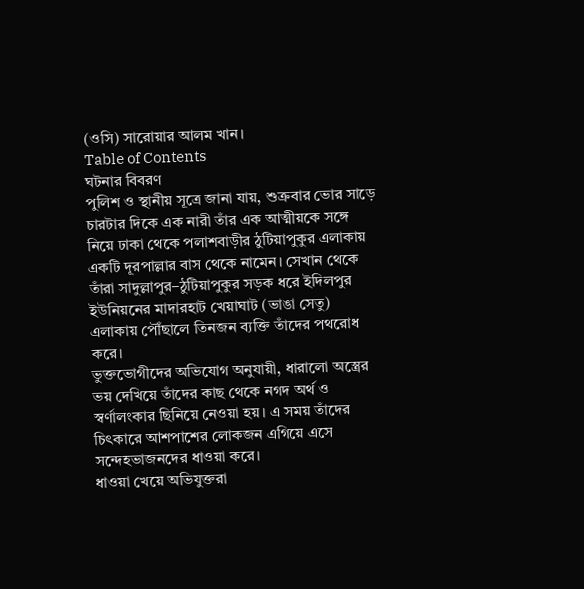(ওসি) সারোয়ার আলম খান।
Table of Contents
ঘটনার বিবরণ
পুলিশ ও স্থানীয় সূত্রে জানা যায়, শুক্রবার ভোর সাড়ে চারটার দিকে এক নারী তাঁর এক আত্মীয়কে সঙ্গে নিয়ে ঢাকা থেকে পলাশবাড়ীর ঠুটিয়াপুকুর এলাকায় একটি দূরপাল্লার বাস থেকে নামেন। সেখান থেকে তাঁরা সাদুল্লাপুর–ঠুটিয়াপুকুর সড়ক ধরে ইদিলপুর ইউনিয়নের মাদারহাট খেয়াঘাট (ভাঙা সেতু) এলাকায় পৌঁছালে তিনজন ব্যক্তি তাঁদের পথরোধ করে।
ভুক্তভোগীদের অভিযোগ অনুযায়ী, ধারালো অস্ত্রের ভয় দেখিয়ে তাঁদের কাছ থেকে নগদ অর্থ ও স্বর্ণালংকার ছিনিয়ে নেওয়া হয়। এ সময় তাঁদের চিৎকারে আশপাশের লোকজন এগিয়ে এসে সন্দেহভাজনদের ধাওয়া করে।
ধাওয়া খেয়ে অভিযুক্তরা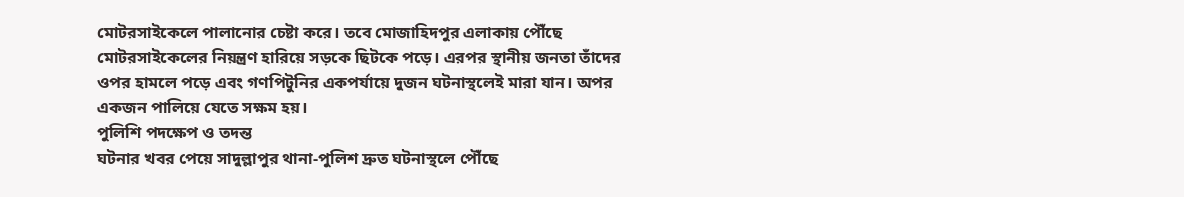মোটরসাইকেলে পালানোর চেষ্টা করে। তবে মোজাহিদপুর এলাকায় পৌঁছে মোটরসাইকেলের নিয়ন্ত্রণ হারিয়ে সড়কে ছিটকে পড়ে। এরপর স্থানীয় জনতা তাঁদের ওপর হামলে পড়ে এবং গণপিটুনির একপর্যায়ে দুজন ঘটনাস্থলেই মারা যান। অপর একজন পালিয়ে যেতে সক্ষম হয়।
পুলিশি পদক্ষেপ ও তদন্ত
ঘটনার খবর পেয়ে সাদুল্লাপুর থানা-পুলিশ দ্রুত ঘটনাস্থলে পৌঁছে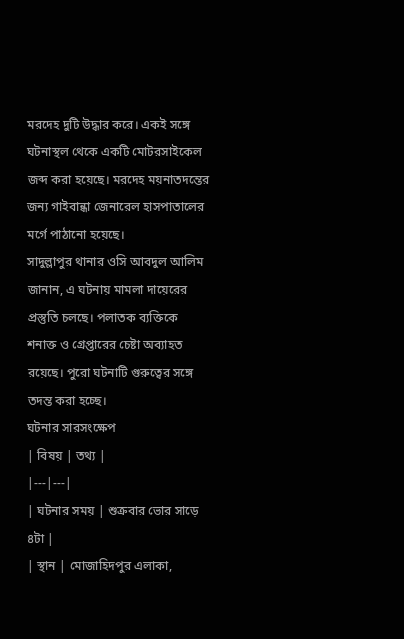মরদেহ দুটি উদ্ধার করে। একই সঙ্গে ঘটনাস্থল থেকে একটি মোটরসাইকেল জব্দ করা হয়েছে। মরদেহ ময়নাতদন্তের জন্য গাইবান্ধা জেনারেল হাসপাতালের মর্গে পাঠানো হয়েছে।
সাদুল্লাপুর থানার ওসি আবদুল আলিম জানান, এ ঘটনায় মামলা দায়েরের প্রস্তুতি চলছে। পলাতক ব্যক্তিকে শনাক্ত ও গ্রেপ্তারের চেষ্টা অব্যাহত রয়েছে। পুরো ঘটনাটি গুরুত্বের সঙ্গে তদন্ত করা হচ্ছে।
ঘটনার সারসংক্ষেপ
| বিষয় | তথ্য |
|---|---|
| ঘটনার সময় | শুক্রবার ভোর সাড়ে ৪টা |
| স্থান | মোজাহিদপুর এলাকা,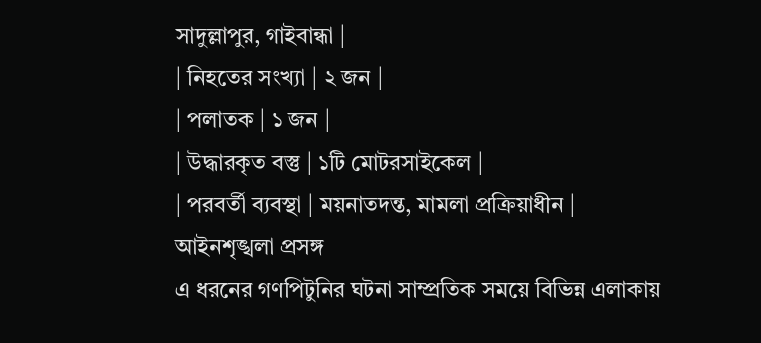সাদুল্লাপুর, গাইবান্ধা |
| নিহতের সংখ্যা | ২ জন |
| পলাতক | ১ জন |
| উদ্ধারকৃত বস্তু | ১টি মোটরসাইকেল |
| পরবর্তী ব্যবস্থা | ময়নাতদন্ত, মামলা প্রক্রিয়াধীন |
আইনশৃঙ্খলা প্রসঙ্গ
এ ধরনের গণপিটুনির ঘটনা সাম্প্রতিক সময়ে বিভিন্ন এলাকায়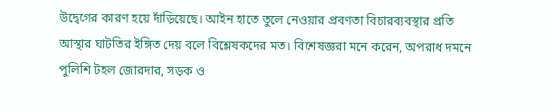উদ্বেগের কারণ হয়ে দাঁড়িয়েছে। আইন হাতে তুলে নেওয়ার প্রবণতা বিচারব্যবস্থার প্রতি আস্থার ঘাটতির ইঙ্গিত দেয় বলে বিশ্লেষকদের মত। বিশেষজ্ঞরা মনে করেন, অপরাধ দমনে পুলিশি টহল জোরদার, সড়ক ও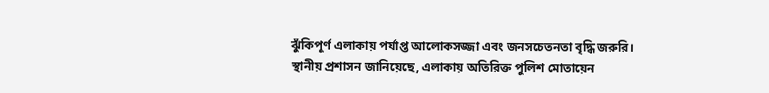ঝুঁকিপূর্ণ এলাকায় পর্যাপ্ত আলোকসজ্জা এবং জনসচেতনতা বৃদ্ধি জরুরি।
স্থানীয় প্রশাসন জানিয়েছে, এলাকায় অতিরিক্ত পুলিশ মোতায়েন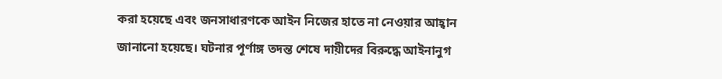করা হয়েছে এবং জনসাধারণকে আইন নিজের হাতে না নেওয়ার আহ্বান জানানো হয়েছে। ঘটনার পূর্ণাঙ্গ তদন্ত শেষে দায়ীদের বিরুদ্ধে আইনানুগ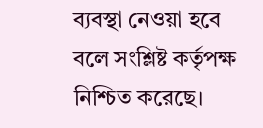ব্যবস্থা নেওয়া হবে বলে সংশ্লিষ্ট কর্তৃপক্ষ নিশ্চিত করেছে।